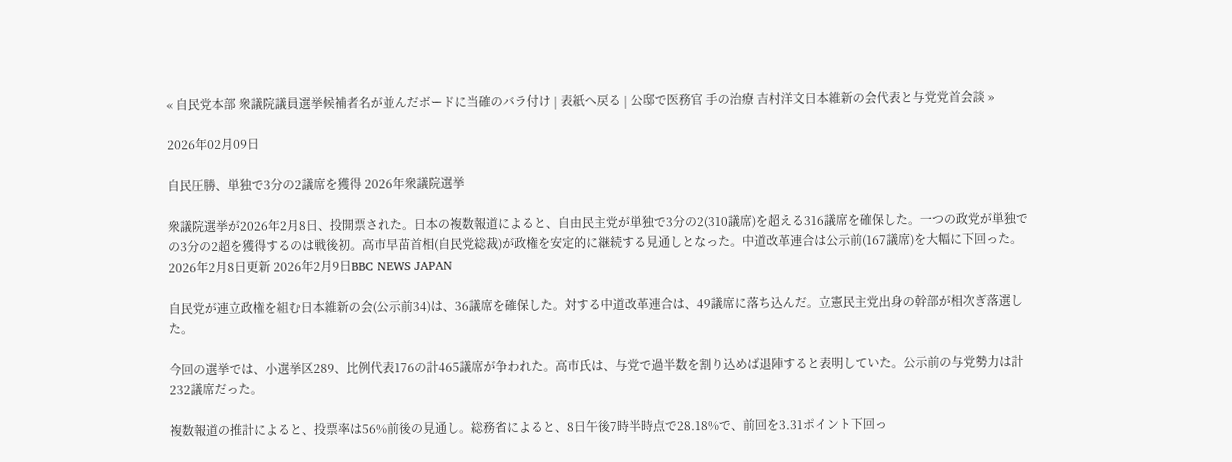« 自民党本部 衆議院議員選挙候補者名が並んだボードに当確のバラ付け | 表紙へ戻る | 公邸で医務官 手の治療 吉村洋文日本維新の会代表と与党党首会談 »

2026年02月09日

自民圧勝、単独で3分の2議席を獲得 2026年衆議院選挙

衆議院選挙が2026年2月8日、投開票された。日本の複数報道によると、自由民主党が単独で3分の2(310議席)を超える316議席を確保した。一つの政党が単独での3分の2超を獲得するのは戦後初。高市早苗首相(自民党総裁)が政権を安定的に継続する見通しとなった。中道改革連合は公示前(167議席)を大幅に下回った。2026年2月8日更新 2026年2月9日BBC NEWS JAPAN

自民党が連立政権を組む日本維新の会(公示前34)は、36議席を確保した。対する中道改革連合は、49議席に落ち込んだ。立憲民主党出身の幹部が相次ぎ落選した。

今回の選挙では、小選挙区289、比例代表176の計465議席が争われた。高市氏は、与党で過半数を割り込めば退陣すると表明していた。公示前の与党勢力は計232議席だった。

複数報道の推計によると、投票率は56%前後の見通し。総務省によると、8日午後7時半時点で28.18%で、前回を3.31ポイント下回っ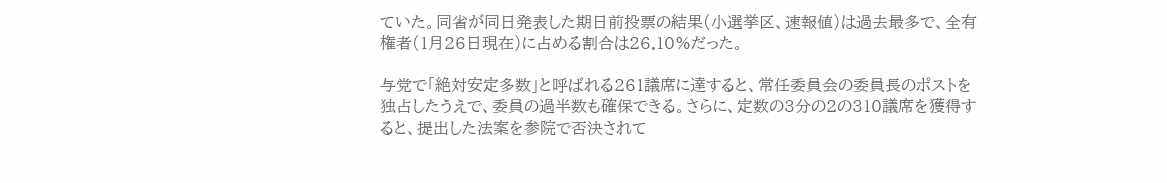ていた。同省が同日発表した期日前投票の結果(小選挙区、速報値)は過去最多で、全有権者(1月26日現在)に占める割合は26.10%だった。

与党で「絶対安定多数」と呼ばれる261議席に達すると、常任委員会の委員長のポストを独占したうえで、委員の過半数も確保できる。さらに、定数の3分の2の310議席を獲得すると、提出した法案を参院で否決されて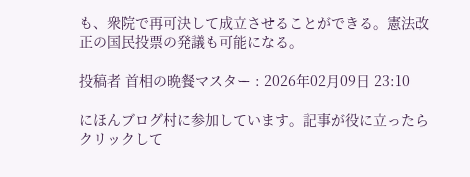も、衆院で再可決して成立させることができる。憲法改正の国民投票の発議も可能になる。

投稿者 首相の晩餐マスター : 2026年02月09日 23:10

にほんブログ村に参加しています。記事が役に立ったらクリックして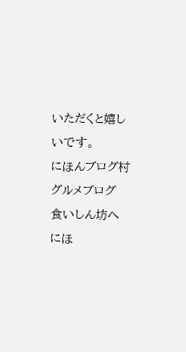いただくと嬉しいです。
にほんブログ村 グルメブログ 食いしん坊へ にほ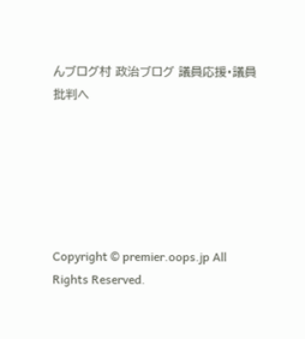んブログ村 政治ブログ 議員応援・議員批判へ






Copyright © premier.oops.jp All Rights Reserved.